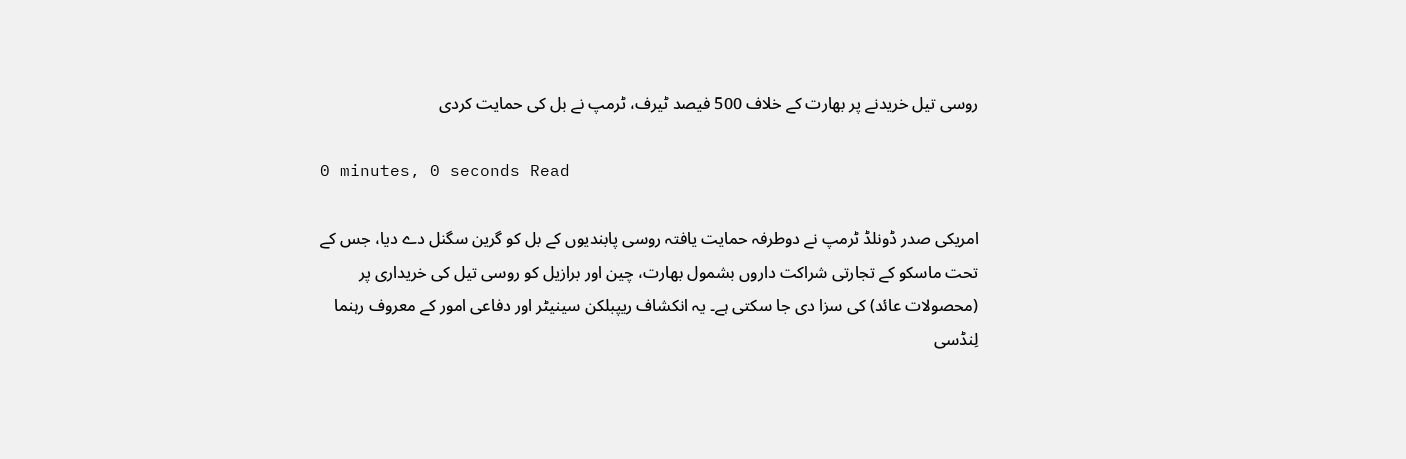روسی تیل خریدنے پر بھارت کے خلاف 500 فیصد ٹیرف، ٹرمپ نے بل کی حمایت کردی

0 minutes, 0 seconds Read

امریکی صدر ڈونلڈ ٹرمپ نے دوطرفہ حمایت یافتہ روسی پابندیوں کے بل کو گرین سگنل دے دیا، جس کے تحت ماسکو کے تجارتی شراکت داروں بشمول بھارت، چین اور برازیل کو روسی تیل کی خریداری پر (محصولات عائد) کی سزا دی جا سکتی ہے۔ یہ انکشاف ریپبلکن سینیٹر اور دفاعی امور کے معروف رہنما لِنڈسی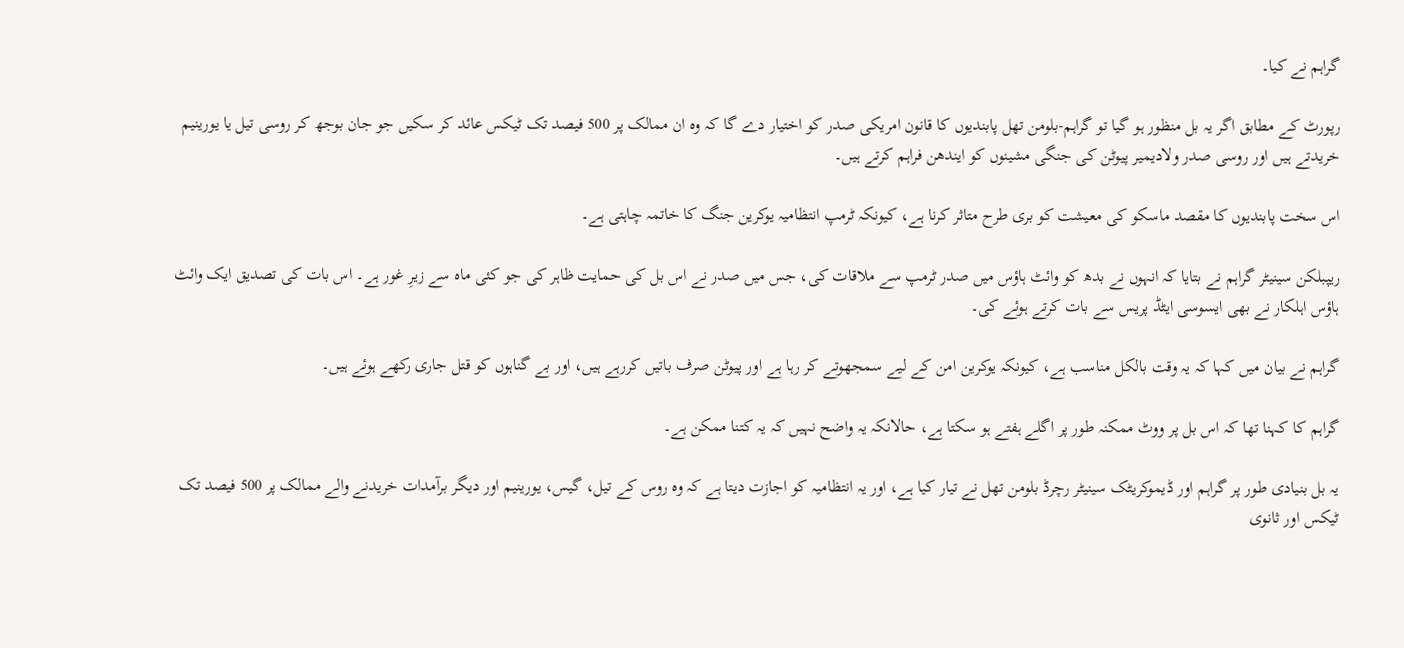گراہم نے کیا۔

رپورٹ کے مطابق اگر یہ بل منظور ہو گیا تو گراہم-بلومن تھل پابندیوں کا قانون امریکی صدر کو اختیار دے گا کہ وہ ان ممالک پر 500 فیصد تک ٹیکس عائد کر سکیں جو جان بوجھ کر روسی تیل یا یورینیم خریدتے ہیں اور روسی صدر ولادیمیر پیوٹن کی جنگی مشینوں کو ایندھن فراہم کرتے ہیں۔

اس سخت پابندیوں کا مقصد ماسکو کی معیشت کو بری طرح متاثر کرنا ہے، کیونکہ ٹرمپ انتظامیہ یوکرین جنگ کا خاتمہ چاہتی ہے۔

ریپبلکن سینیٹر گراہم نے بتایا کہ انہوں نے بدھ کو وائٹ ہاؤس میں صدر ٹرمپ سے ملاقات کی، جس میں صدر نے اس بل کی حمایت ظاہر کی جو کئی ماہ سے زیرِ غور ہے۔ اس بات کی تصدیق ایک وائٹ ہاؤس اہلکار نے بھی ایسوسی ایٹڈ پریس سے بات کرتے ہوئے کی۔

گراہم نے بیان میں کہا کہ یہ وقت بالکل مناسب ہے، کیونکہ یوکرین امن کے لیے سمجھوتے کر رہا ہے اور پیوٹن صرف باتیں کررہے ہیں، اور بے گناہوں کو قتل جاری رکھے ہوئے ہیں۔

گراہم کا کہنا تھا کہ اس بل پر ووٹ ممکنہ طور پر اگلے ہفتے ہو سکتا ہے، حالانکہ یہ واضح نہیں کہ یہ کتنا ممکن ہے۔

یہ بل بنیادی طور پر گراہم اور ڈیموکریٹک سینیٹر رچرڈ بلومن تھل نے تیار کیا ہے، اور یہ انتظامیہ کو اجازت دیتا ہے کہ وہ روس کے تیل، گیس، یورینیم اور دیگر برآمدات خریدنے والے ممالک پر 500 فیصد تک ٹیکس اور ثانوی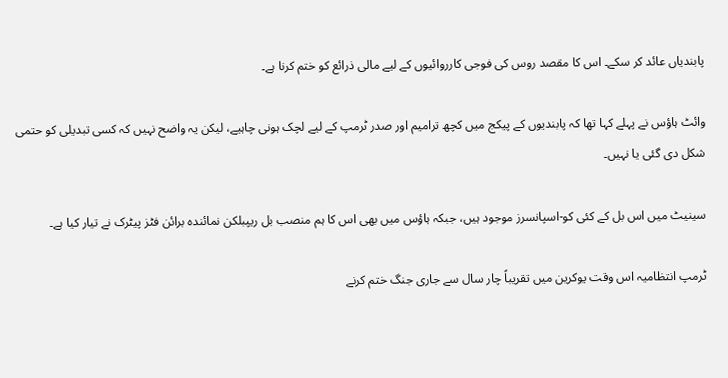پابندیاں عائد کر سکے۔ اس کا مقصد روس کی فوجی کارروائیوں کے لیے مالی ذرائع کو ختم کرنا ہے۔

وائٹ ہاؤس نے پہلے کہا تھا کہ پابندیوں کے پیکج میں کچھ ترامیم اور صدر ٹرمپ کے لیے لچک ہونی چاہیے، لیکن یہ واضح نہیں کہ کسی تبدیلی کو حتمی شکل دی گئی یا نہیں۔

سینیٹ میں اس بل کے کئی کو-اسپانسرز موجود ہیں، جبکہ ہاؤس میں بھی اس کا ہم منصب بل ریپبلکن نمائندہ برائن فٹز پیٹرک نے تیار کیا ہے۔

ٹرمپ انتظامیہ اس وقت یوکرین میں تقریباً چار سال سے جاری جنگ ختم کرنے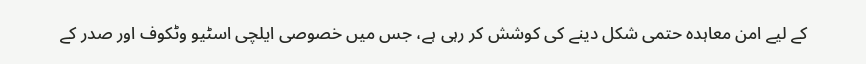کے لیے امن معاہدہ حتمی شکل دینے کی کوشش کر رہی ہے، جس میں خصوصی ایلچی اسٹیو وٹکوف اور صدر کے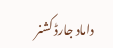داماد جارڈ کشنر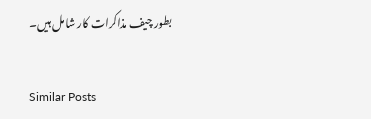بطور چیف مذاکرات کار شامل ہیں۔

Similar Posts